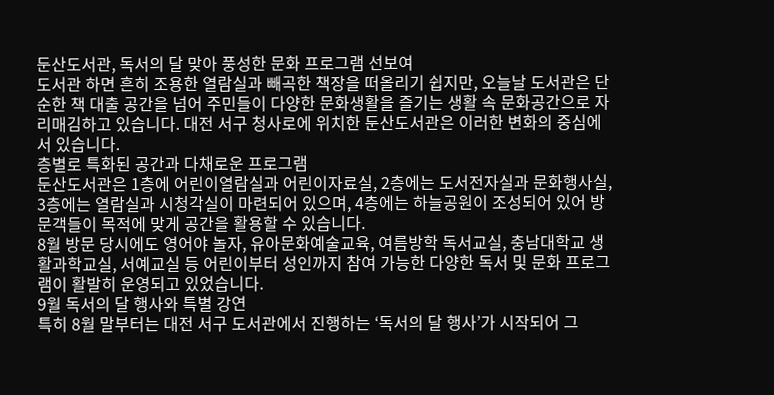둔산도서관, 독서의 달 맞아 풍성한 문화 프로그램 선보여
도서관 하면 흔히 조용한 열람실과 빼곡한 책장을 떠올리기 쉽지만, 오늘날 도서관은 단순한 책 대출 공간을 넘어 주민들이 다양한 문화생활을 즐기는 생활 속 문화공간으로 자리매김하고 있습니다. 대전 서구 청사로에 위치한 둔산도서관은 이러한 변화의 중심에 서 있습니다.
층별로 특화된 공간과 다채로운 프로그램
둔산도서관은 1층에 어린이열람실과 어린이자료실, 2층에는 도서전자실과 문화행사실, 3층에는 열람실과 시청각실이 마련되어 있으며, 4층에는 하늘공원이 조성되어 있어 방문객들이 목적에 맞게 공간을 활용할 수 있습니다.
8월 방문 당시에도 영어야 놀자, 유아문화예술교육, 여름방학 독서교실, 충남대학교 생활과학교실, 서예교실 등 어린이부터 성인까지 참여 가능한 다양한 독서 및 문화 프로그램이 활발히 운영되고 있었습니다.
9월 독서의 달 행사와 특별 강연
특히 8월 말부터는 대전 서구 도서관에서 진행하는 ‘독서의 달 행사’가 시작되어 그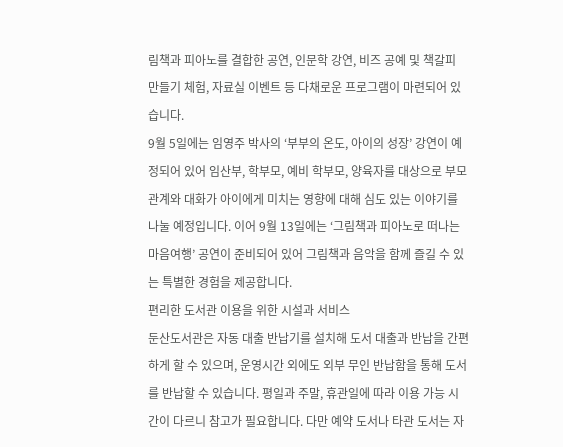림책과 피아노를 결합한 공연, 인문학 강연, 비즈 공예 및 책갈피 만들기 체험, 자료실 이벤트 등 다채로운 프로그램이 마련되어 있습니다.
9월 5일에는 임영주 박사의 ‘부부의 온도, 아이의 성장’ 강연이 예정되어 있어 임산부, 학부모, 예비 학부모, 양육자를 대상으로 부모 관계와 대화가 아이에게 미치는 영향에 대해 심도 있는 이야기를 나눌 예정입니다. 이어 9월 13일에는 ‘그림책과 피아노로 떠나는 마음여행’ 공연이 준비되어 있어 그림책과 음악을 함께 즐길 수 있는 특별한 경험을 제공합니다.
편리한 도서관 이용을 위한 시설과 서비스
둔산도서관은 자동 대출 반납기를 설치해 도서 대출과 반납을 간편하게 할 수 있으며, 운영시간 외에도 외부 무인 반납함을 통해 도서를 반납할 수 있습니다. 평일과 주말, 휴관일에 따라 이용 가능 시간이 다르니 참고가 필요합니다. 다만 예약 도서나 타관 도서는 자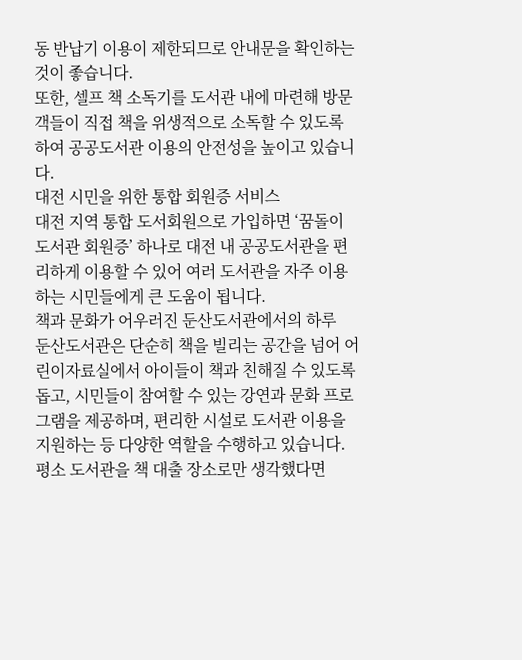동 반납기 이용이 제한되므로 안내문을 확인하는 것이 좋습니다.
또한, 셀프 책 소독기를 도서관 내에 마련해 방문객들이 직접 책을 위생적으로 소독할 수 있도록 하여 공공도서관 이용의 안전성을 높이고 있습니다.
대전 시민을 위한 통합 회원증 서비스
대전 지역 통합 도서회원으로 가입하면 ‘꿈돌이 도서관 회원증’ 하나로 대전 내 공공도서관을 편리하게 이용할 수 있어 여러 도서관을 자주 이용하는 시민들에게 큰 도움이 됩니다.
책과 문화가 어우러진 둔산도서관에서의 하루
둔산도서관은 단순히 책을 빌리는 공간을 넘어 어린이자료실에서 아이들이 책과 친해질 수 있도록 돕고, 시민들이 참여할 수 있는 강연과 문화 프로그램을 제공하며, 편리한 시설로 도서관 이용을 지원하는 등 다양한 역할을 수행하고 있습니다.
평소 도서관을 책 대출 장소로만 생각했다면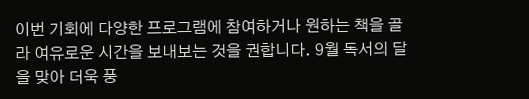이번 기회에 다양한 프로그램에 참여하거나 원하는 책을 골라 여유로운 시간을 보내보는 것을 권합니다. 9월 독서의 달을 맞아 더욱 풍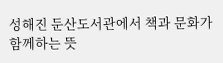성해진 둔산도서관에서 책과 문화가 함께하는 뜻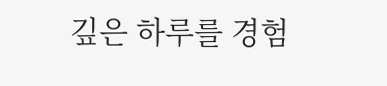깊은 하루를 경험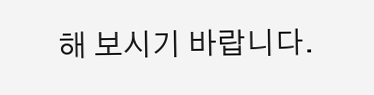해 보시기 바랍니다.